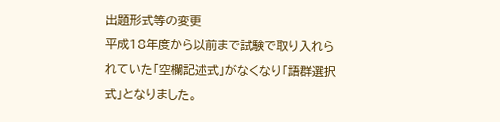出題形式等の変更
平成18年度から以前まで試験で取り入れられていた「空欄記述式」がなくなり「語群選択式」となりました。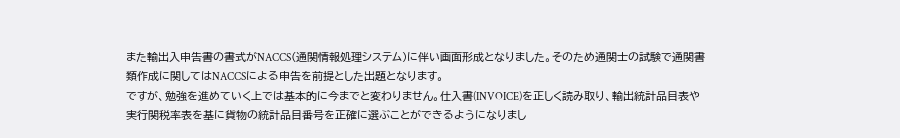また輸出入申告書の書式がNACCS(通関情報処理システム)に伴い画面形成となりました。そのため通関士の試験で通関書類作成に関してはNACCSによる申告を前提とした出題となります。
ですが、勉強を進めていく上では基本的に今までと変わりません。仕入書(INVOICE)を正しく読み取り、輸出統計品目表や実行関税率表を基に貨物の統計品目番号を正確に選ぶことができるようになりまし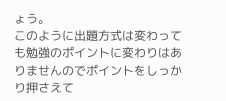ょう。
このように出題方式は変わっても勉強のポイントに変わりはありませんのでポイントをしっかり押さえて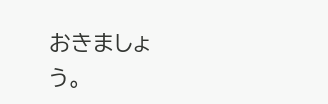おきましょう。